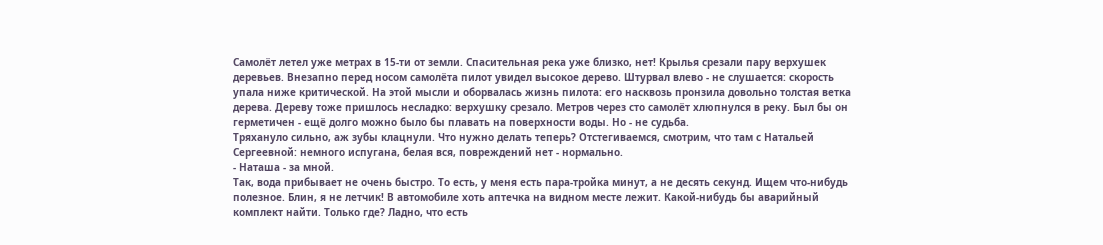Самолёт летел уже метрах в 15-ти от земли. Спасительная река уже близко, нет! Крылья срезали пару верхушек деревьев. Внезапно перед носом самолёта пилот увидел высокое дерево. Штурвал влево - не слушается: скорость упала ниже критической. На этой мысли и оборвалась жизнь пилота: его насквозь пронзила довольно толстая ветка дерева. Дереву тоже пришлось несладко: верхушку срезало. Метров через сто самолёт хлюпнулся в реку. Был бы он герметичен - ещё долго можно было бы плавать на поверхности воды. Но - не судьба.
Тряхануло сильно, аж зубы клацнули. Что нужно делать теперь? Отстегиваемся, смотрим, что там с Натальей Сергеевной: немного испугана, белая вся, повреждений нет - нормально.
- Наташа - за мной.
Так, вода прибывает не очень быстро. То есть, у меня есть пара-тройка минут, а не десять секунд. Ищем что-нибудь полезное. Блин, я не летчик! В автомобиле хоть аптечка на видном месте лежит. Какой-нибудь бы аварийный комплект найти. Только где? Ладно, что есть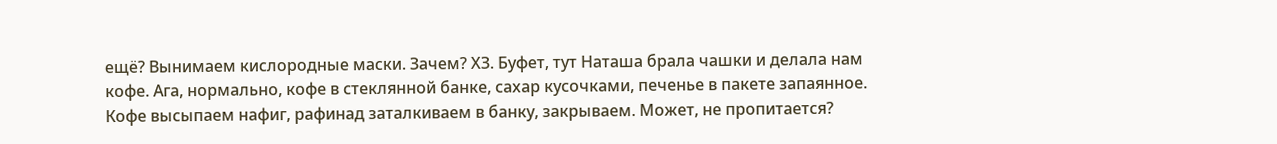ещё? Вынимаем кислородные маски. Зачем? ХЗ. Буфет, тут Наташа брала чашки и делала нам кофе. Ага, нормально, кофе в стеклянной банке, сахар кусочками, печенье в пакете запаянное. Кофе высыпаем нафиг, рафинад заталкиваем в банку, закрываем. Может, не пропитается?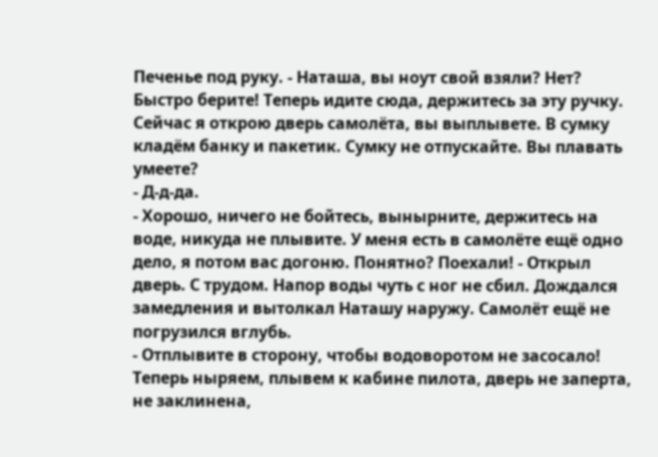Печенье под руку. - Наташа, вы ноут свой взяли? Нет? Быстро берите! Теперь идите сюда, держитесь за эту ручку. Сейчас я открою дверь самолёта, вы выплывете. В сумку кладём банку и пакетик. Сумку не отпускайте. Вы плавать умеете?
- Д-д-да.
- Хорошо, ничего не бойтесь, вынырните, держитесь на воде, никуда не плывите. У меня есть в самолёте ещё одно дело, я потом вас догоню. Понятно? Поехали! - Открыл дверь. С трудом. Напор воды чуть с ног не сбил. Дождался замедления и вытолкал Наташу наружу. Самолёт ещё не погрузился вглубь.
- Отплывите в сторону, чтобы водоворотом не засосало!
Теперь ныряем, плывем к кабине пилота, дверь не заперта, не заклинена,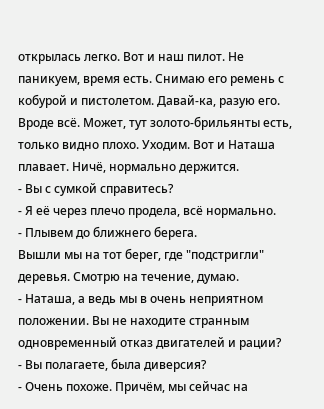открылась легко. Вот и наш пилот. Не паникуем, время есть. Снимаю его ремень с кобурой и пистолетом. Давай-ка, разую его. Вроде всё. Может, тут золото-брильянты есть, только видно плохо. Уходим. Вот и Наташа плавает. Ничё, нормально держится.
- Вы с сумкой справитесь?
- Я её через плечо продела, всё нормально.
- Плывем до ближнего берега.
Вышли мы на тот берег, где "подстригли" деревья. Смотрю на течение, думаю.
- Наташа, а ведь мы в очень неприятном положении. Вы не находите странным одновременный отказ двигателей и рации?
- Вы полагаете, была диверсия?
- Очень похоже. Причём, мы сейчас на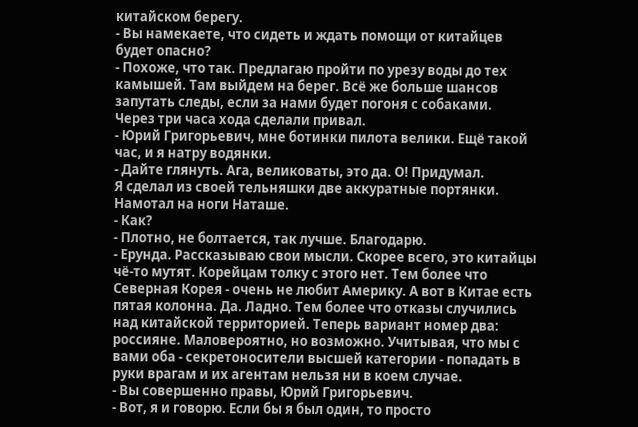китайском берегу.
- Вы намекаете, что сидеть и ждать помощи от китайцев будет опасно?
- Похоже, что так. Предлагаю пройти по урезу воды до тех камышей. Там выйдем на берег. Всё же больше шансов запутать следы, если за нами будет погоня с собаками.
Через три часа хода сделали привал.
- Юрий Григорьевич, мне ботинки пилота велики. Ещё такой час, и я натру водянки.
- Дайте глянуть. Ага, великоваты, это да. О! Придумал.
Я сделал из своей тельняшки две аккуратные портянки. Намотал на ноги Наташе.
- Как?
- Плотно, не болтается, так лучше. Благодарю.
- Ерунда. Рассказываю свои мысли. Скорее всего, это китайцы чё-то мутят. Корейцам толку с этого нет. Тем более что Северная Корея - очень не любит Америку. А вот в Китае есть пятая колонна. Да. Ладно. Тем более что отказы случились над китайской территорией. Теперь вариант номер два: россияне. Маловероятно, но возможно. Учитывая, что мы с вами оба - секретоносители высшей категории - попадать в руки врагам и их агентам нельзя ни в коем случае.
- Вы совершенно правы, Юрий Григорьевич.
- Вот, я и говорю. Если бы я был один, то просто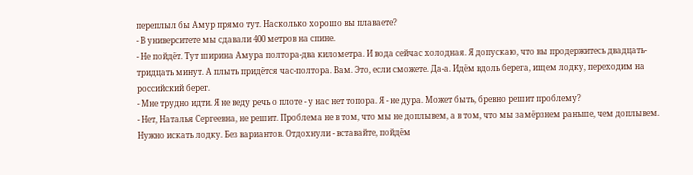переплыл бы Амур прямо тут. Насколько хорошо вы плаваете?
- В университете мы сдавали 400 метров на спине.
- Не пойдёт. Тут ширина Амура полтора-два километра. И вода сейчас холодная. Я допускаю, что вы продержитесь двадцать-тридцать минут. А плыть придётся час-полтора. Вам. Это, если сможете. Да-а. Идём вдоль берега, ищем лодку, переходим на российский берег.
- Мне трудно идти. Я не веду речь о плоте - у нас нет топора. Я - не дура. Может быть, бревно решит проблему?
- Нет, Наталья Сергеевна, не решит. Проблема не в том, что мы не доплывем, а в том, что мы замёрзнем раньше, чем доплывем. Нужно искать лодку. Без вариантов. Отдохнули - вставайте, пойдём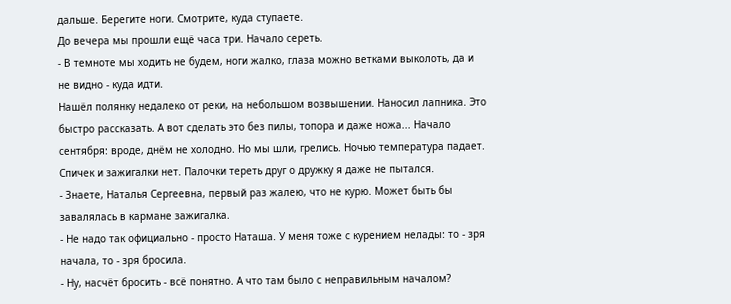дальше. Берегите ноги. Смотрите, куда ступаете.
До вечера мы прошли ещё часа три. Начало сереть.
- В темноте мы ходить не будем, ноги жалко, глаза можно ветками выколоть, да и не видно - куда идти.
Нашёл полянку недалеко от реки, на небольшом возвышении. Наносил лапника. Это быстро рассказать. А вот сделать это без пилы, топора и даже ножа... Начало сентября: вроде, днём не холодно. Но мы шли, грелись. Ночью температура падает. Спичек и зажигалки нет. Палочки тереть друг о дружку я даже не пытался.
- Знаете, Наталья Сергеевна, первый раз жалею, что не курю. Может быть бы завалялась в кармане зажигалка.
- Не надо так официально - просто Наташа. У меня тоже с курением нелады: то - зря начала, то - зря бросила.
- Ну, насчёт бросить - всё понятно. А что там было с неправильным началом?